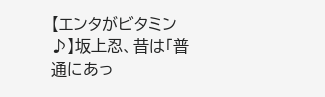【エンタがビタミン♪】坂上忍、昔は「普通にあっ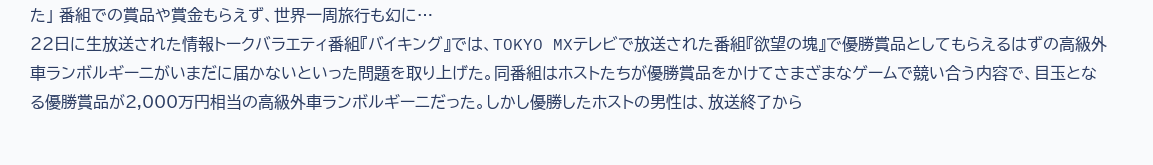た」 番組での賞品や賞金もらえず、世界一周旅行も幻に…
22日に生放送された情報トークバラエティ番組『バイキング』では、TOKYO MXテレビで放送された番組『欲望の塊』で優勝賞品としてもらえるはずの高級外車ランボルギーニがいまだに届かないといった問題を取り上げた。同番組はホストたちが優勝賞品をかけてさまざまなゲームで競い合う内容で、目玉となる優勝賞品が2,000万円相当の高級外車ランボルギーニだった。しかし優勝したホストの男性は、放送終了から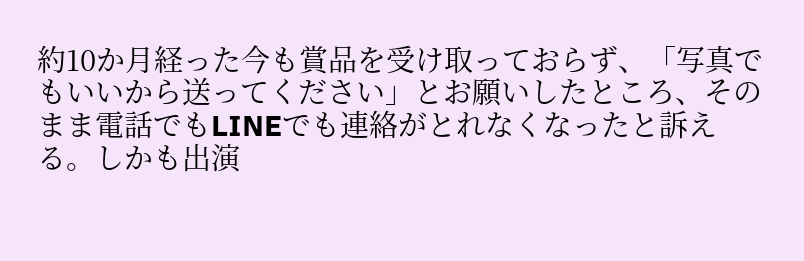約10か月経った今も賞品を受け取っておらず、「写真でもいいから送ってください」とお願いしたところ、そのまま電話でもLINEでも連絡がとれなくなったと訴える。しかも出演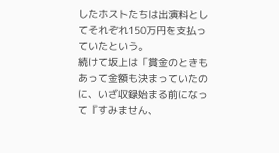したホストたちは出演料としてそれぞれ150万円を支払っていたという。
続けて坂上は「賞金のときもあって金額も決まっていたのに、いざ収録始まる前になって『すみません、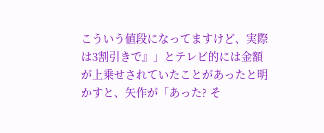こういう値段になってますけど、実際は3割引きで』」とテレビ的には金額が上乗せされていたことがあったと明かすと、矢作が「あった? そ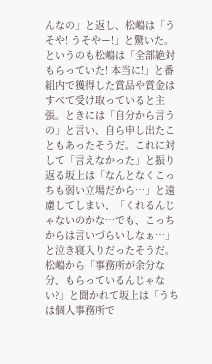んなの」と返し、松嶋は「うそや! うそやー!」と驚いた。
というのも松嶋は「全部絶対もらっていた! 本当に!」と番組内で獲得した賞品や賞金はすべて受け取っていると主張。ときには「自分から言うの」と言い、自ら申し出たこともあったそうだ。これに対して「言えなかった」と振り返る坂上は「なんとなくこっちも弱い立場だから…」と遠慮してしまい、「くれるんじゃないのかな…でも、こっちからは言いづらいしなぁ…」と泣き寝入りだったそうだ。
松嶋から「事務所が余分な分、もらっているんじゃない?」と聞かれて坂上は「うちは個人事務所で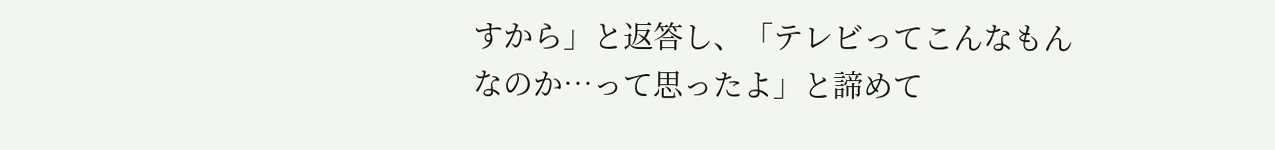すから」と返答し、「テレビってこんなもんなのか…って思ったよ」と諦めて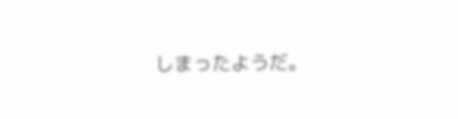しまったようだ。